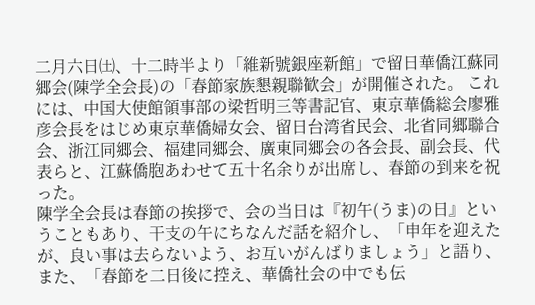二月六日㈯、十二時半より「維新號銀座新館」で留日華僑江蘇同郷会(陳学全会長)の「春節家族懇親聯歓会」が開催された。 これには、中国大使館領事部の梁哲明三等書記官、東京華僑総会廖雅彦会長をはじめ東京華僑婦女会、留日台湾省民会、北省同郷聯合会、浙江同郷会、福建同郷会、廣東同郷会の各会長、副会長、代表らと、江蘇僑胞あわせて五十名余りが出席し、春節の到来を祝った。
陳学全会長は春節の挨拶で、会の当日は『初午(うま)の日』ということもあり、干支の午にちなんだ話を紹介し、「申年を迎えたが、良い事は去らないよう、お互いがんばりましょう」と語り、また、「春節を二日後に控え、華僑社会の中でも伝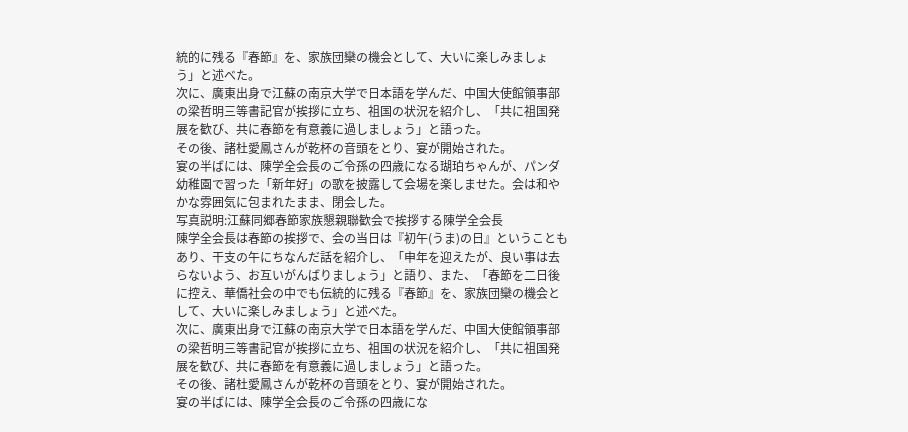統的に残る『春節』を、家族団欒の機会として、大いに楽しみましょう」と述べた。
次に、廣東出身で江蘇の南京大学で日本語を学んだ、中国大使館領事部の梁哲明三等書記官が挨拶に立ち、祖国の状況を紹介し、「共に祖国発展を歓び、共に春節を有意義に過しましょう」と語った。
その後、諸杜愛鳳さんが乾杯の音頭をとり、宴が開始された。
宴の半ばには、陳学全会長のご令孫の四歳になる瑚珀ちゃんが、パンダ幼稚園で習った「新年好」の歌を披露して会場を楽しませた。会は和やかな雰囲気に包まれたまま、閉会した。
写真説明:江蘇同郷春節家族懇親聯歓会で挨拶する陳学全会長
陳学全会長は春節の挨拶で、会の当日は『初午(うま)の日』ということもあり、干支の午にちなんだ話を紹介し、「申年を迎えたが、良い事は去らないよう、お互いがんばりましょう」と語り、また、「春節を二日後に控え、華僑社会の中でも伝統的に残る『春節』を、家族団欒の機会として、大いに楽しみましょう」と述べた。
次に、廣東出身で江蘇の南京大学で日本語を学んだ、中国大使館領事部の梁哲明三等書記官が挨拶に立ち、祖国の状況を紹介し、「共に祖国発展を歓び、共に春節を有意義に過しましょう」と語った。
その後、諸杜愛鳳さんが乾杯の音頭をとり、宴が開始された。
宴の半ばには、陳学全会長のご令孫の四歳にな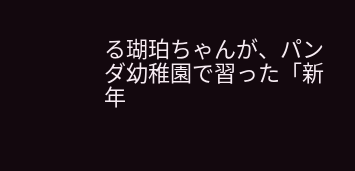る瑚珀ちゃんが、パンダ幼稚園で習った「新年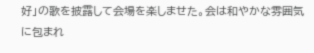好」の歌を披露して会場を楽しませた。会は和やかな雰囲気に包まれ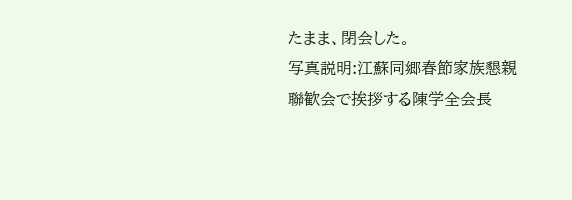たまま、閉会した。
写真説明:江蘇同郷春節家族懇親聯歓会で挨拶する陳学全会長